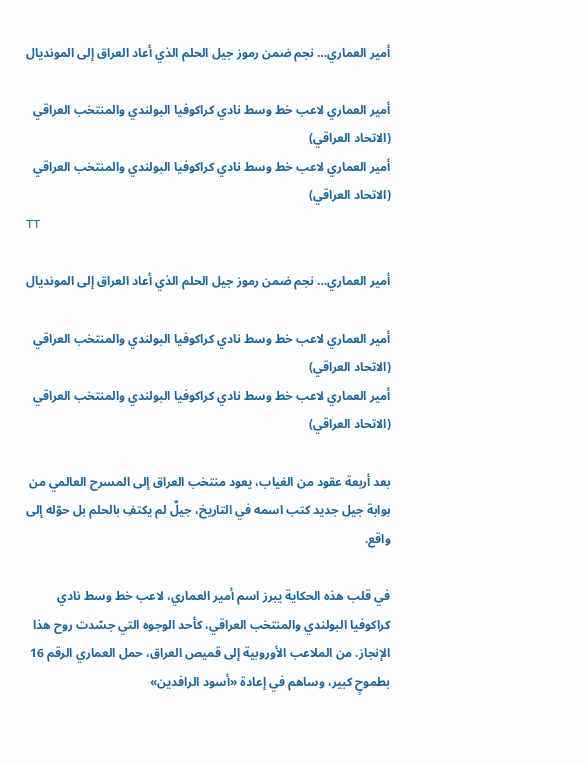أمير العماري… نجم ضمن رموز جيل الحلم الذي أعاد العراق إلى المونديال

أمير العماري لاعب خط وسط نادي كراكوفيا البولندي والمنتخب العراقي (الاتحاد العراقي)
أمير العماري لاعب خط وسط نادي كراكوفيا البولندي والمنتخب العراقي (الاتحاد العراقي)
TT

أمير العماري… نجم ضمن رموز جيل الحلم الذي أعاد العراق إلى المونديال

أمير العماري لاعب خط وسط نادي كراكوفيا البولندي والمنتخب العراقي (الاتحاد العراقي)
أمير العماري لاعب خط وسط نادي كراكوفيا البولندي والمنتخب العراقي (الاتحاد العراقي)

بعد أربعة عقود من الغياب، يعود منتخب العراق إلى المسرح العالمي من بوابة جيل جديد كتب اسمه في التاريخ، جيلٌ لم يكتفِ بالحلم بل حوّله إلى واقع.

في قلب هذه الحكاية يبرز اسم أمير العماري، لاعب خط وسط نادي كراكوفيا البولندي والمنتخب العراقي، كأحد الوجوه التي جسّدت روح هذا الإنجاز. من الملاعب الأوروبية إلى قميص العراق، حمل العماري الرقم 16 بطموحٍ كبير، وساهم في إعادة «أسود الرافدين»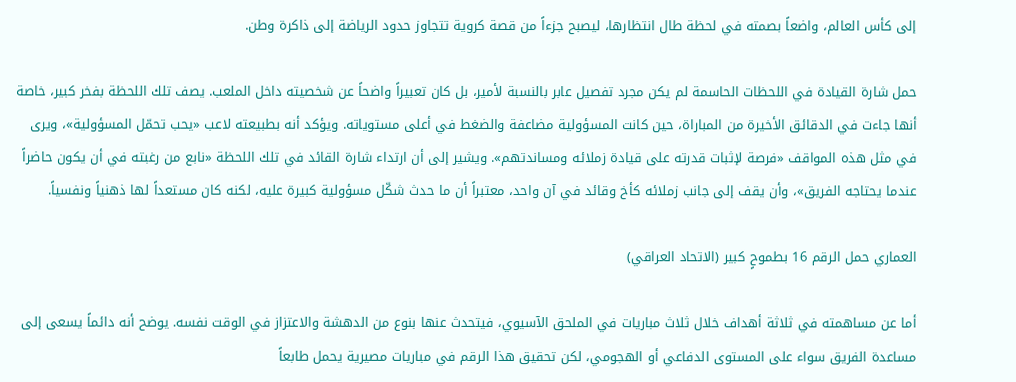إلى كأس العالم، واضعاً بصمته في لحظة طال انتظارها، ليصبح جزءاً من قصة كروية تتجاوز حدود الرياضة إلى ذاكرة وطن.

حمل شارة القيادة في اللحظات الحاسمة لم يكن مجرد تفصيل عابر بالنسبة لأمير، بل كان تعبيراً واضحاً عن شخصيته داخل الملعب. يصف تلك اللحظة بفخر كبير، خاصة أنها جاءت في الدقائق الأخيرة من المباراة، حين كانت المسؤولية مضاعفة والضغط في أعلى مستوياته. ويؤكد أنه بطبيعته لاعب «يحب تحمّل المسؤولية»، ويرى في مثل هذه المواقف «فرصة لإثبات قدرته على قيادة زملائه ومساندتهم». ويشير إلى أن ارتداء شارة القائد في تلك اللحظة «نابع من رغبته في أن يكون حاضراً عندما يحتاجه الفريق»، وأن يقف إلى جانب زملائه كأخ وقائد في آن واحد، معتبراً أن ما حدث شكّل مسؤولية كبيرة عليه، لكنه كان مستعداً لها ذهنياً ونفسياً.

العماري حمل الرقم 16 بطموحٍ كبير (الاتحاد العراقي)

أما عن مساهمته في ثلاثة أهداف خلال ثلاث مباريات في الملحق الآسيوي، فيتحدث عنها بنوع من الدهشة والاعتزاز في الوقت نفسه. يوضح أنه دائماً يسعى إلى مساعدة الفريق سواء على المستوى الدفاعي أو الهجومي، لكن تحقيق هذا الرقم في مباريات مصيرية يحمل طابعاً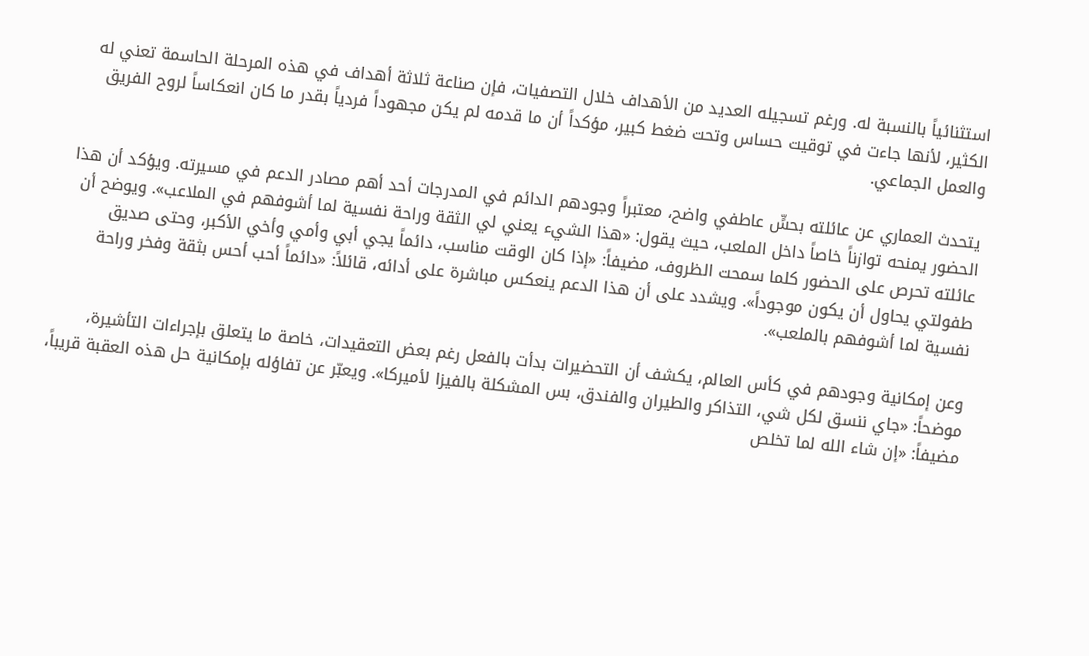استثنائياً بالنسبة له. ورغم تسجيله العديد من الأهداف خلال التصفيات، فإن صناعة ثلاثة أهداف في هذه المرحلة الحاسمة تعني له الكثير، لأنها جاءت في توقيت حساس وتحت ضغط كبير، مؤكداً أن ما قدمه لم يكن مجهوداً فردياً بقدر ما كان انعكاساً لروح الفريق والعمل الجماعي.

يتحدث العماري عن عائلته بحسٍّ عاطفي واضح، معتبراً وجودهم الدائم في المدرجات أحد أهم مصادر الدعم في مسيرته. ويؤكد أن هذا الحضور يمنحه توازناً خاصاً داخل الملعب، حيث يقول: «هذا الشيء يعني لي الثقة وراحة نفسية لما أشوفهم في الملاعب». ويوضح أن عائلته تحرص على الحضور كلما سمحت الظروف، مضيفاً: «إذا كان الوقت مناسب، دائماً يجي أبي وأمي وأخي الأكبر، وحتى صديق طفولتي يحاول أن يكون موجوداً». ويشدد على أن هذا الدعم ينعكس مباشرة على أدائه، قائلاً: «دائماً أحب أحس بثقة وفخر وراحة نفسية لما أشوفهم بالملعب».

وعن إمكانية وجودهم في كأس العالم، يكشف أن التحضيرات بدأت بالفعل رغم بعض التعقيدات، خاصة ما يتعلق بإجراءات التأشيرة، موضحاً: «جاي ننسق لكل شي، التذاكر والطيران والفندق، بس المشكلة بالفيزا لأميركا». ويعبّر عن تفاؤله بإمكانية حل هذه العقبة قريباً، مضيفاً: «إن شاء الله لما تخلص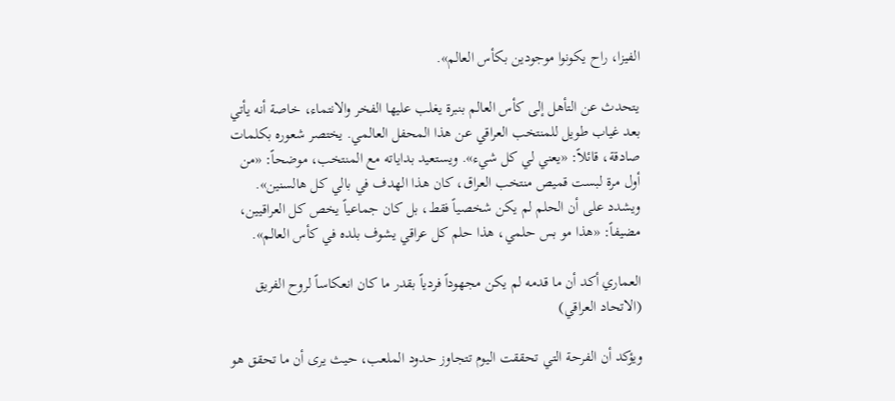الفيزا، راح يكونوا موجودين بكأس العالم».

يتحدث عن التأهل إلى كأس العالم بنبرة يغلب عليها الفخر والانتماء، خاصة أنه يأتي بعد غياب طويل للمنتخب العراقي عن هذا المحفل العالمي. يختصر شعوره بكلمات صادقة، قائلاً: «يعني لي كل شيء». ويستعيد بداياته مع المنتخب، موضحاً: «من أول مرة لبست قميص منتخب العراق، كان هذا الهدف في بالي كل هالسنين». ويشدد على أن الحلم لم يكن شخصياً فقط، بل كان جماعياً يخص كل العراقيين، مضيفاً: «هذا مو بس حلمي، هذا حلم كل عراقي يشوف بلده في كأس العالم».

العماري أكد أن ما قدمه لم يكن مجهوداً فردياً بقدر ما كان انعكاساً لروح الفريق (الاتحاد العراقي)

ويؤكد أن الفرحة التي تحققت اليوم تتجاوز حدود الملعب، حيث يرى أن ما تحقق هو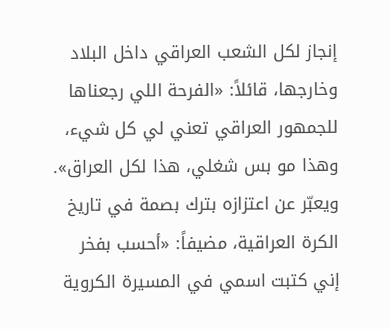إنجاز لكل الشعب العراقي داخل البلاد وخارجها، قائلاً: «الفرحة اللي رجعناها للجمهور العراقي تعني لي كل شيء، وهذا مو بس شغلي، هذا لكل العراق». ويعبّر عن اعتزازه بترك بصمة في تاريخ الكرة العراقية، مضيفاً: «أحسب بفخر إني كتبت اسمي في المسيرة الكروية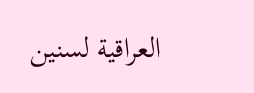العراقية لسنين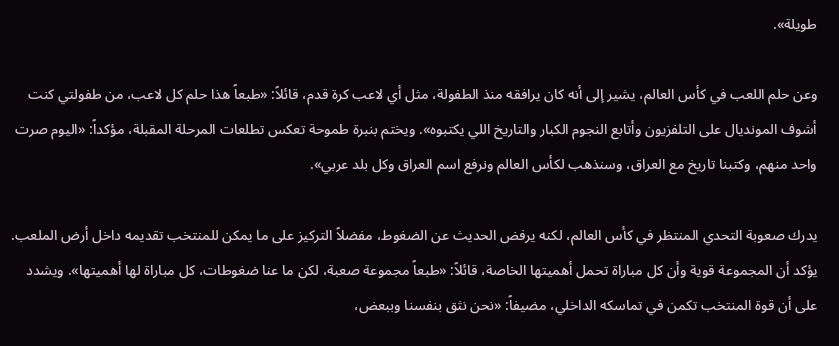طويلة».

وعن حلم اللعب في كأس العالم، يشير إلى أنه كان يرافقه منذ الطفولة، مثل أي لاعب كرة قدم، قائلاً: «طبعاً هذا حلم كل لاعب، من طفولتي كنت أشوف المونديال على التلفزيون وأتابع النجوم الكبار والتاريخ اللي يكتبوه». ويختم بنبرة طموحة تعكس تطلعات المرحلة المقبلة، مؤكداً: «اليوم صرت واحد منهم، وكتبنا تاريخ مع العراق، وسنذهب لكأس العالم ونرفع اسم العراق وكل بلد عربي».

يدرك صعوبة التحدي المنتظر في كأس العالم، لكنه يرفض الحديث عن الضغوط، مفضلاً التركيز على ما يمكن للمنتخب تقديمه داخل أرض الملعب. يؤكد أن المجموعة قوية وأن كل مباراة تحمل أهميتها الخاصة، قائلاً: «طبعاً مجموعة صعبة، لكن ما عنا ضغوطات، كل مباراة لها أهميتها». ويشدد على أن قوة المنتخب تكمن في تماسكه الداخلي، مضيفاً: «نحن نثق بنفسنا وببعض،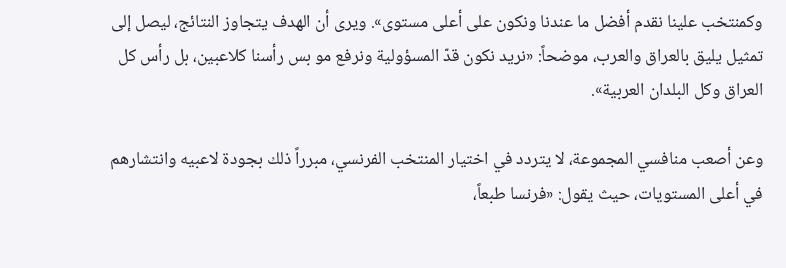وكمنتخب علينا نقدم أفضل ما عندنا ونكون على أعلى مستوى». ويرى أن الهدف يتجاوز النتائج، ليصل إلى تمثيل يليق بالعراق والعرب، موضحاً: «نريد نكون قدّ المسؤولية ونرفع مو بس رأسنا كلاعبين، بل رأس كل العراق وكل البلدان العربية».

وعن أصعب منافسي المجموعة، لا يتردد في اختيار المنتخب الفرنسي، مبرراً ذلك بجودة لاعبيه وانتشارهم في أعلى المستويات، حيث يقول: «فرنسا طبعاً،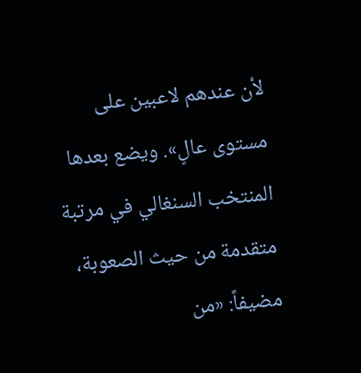لأن عندهم لاعبين على مستوى عالٍ». ويضع بعدها المنتخب السنغالي في مرتبة متقدمة من حيث الصعوبة، مضيفاً: «من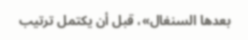بعدها السنغال»، قبل أن يكتمل ترتيب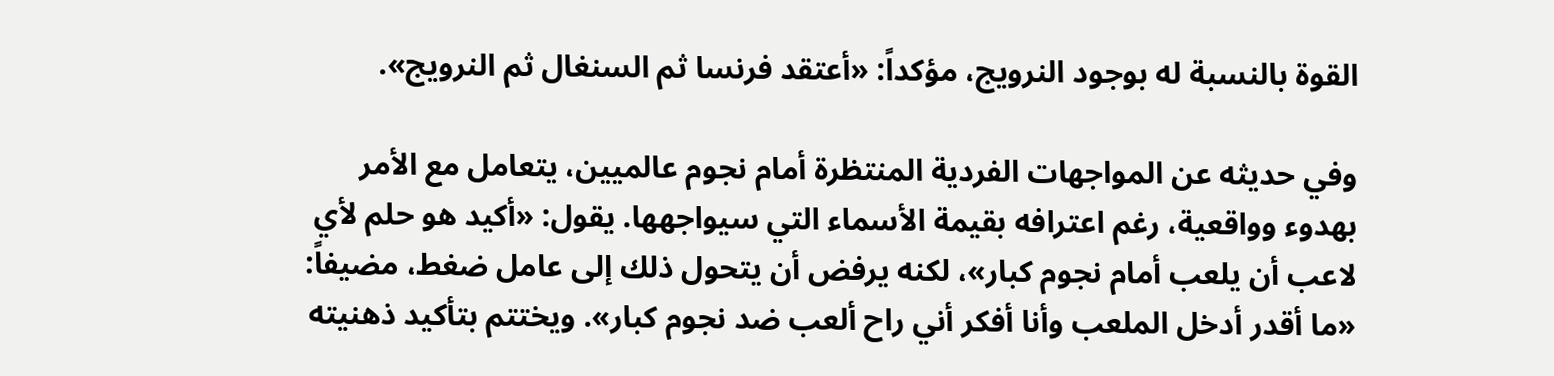القوة بالنسبة له بوجود النرويج، مؤكداً: «أعتقد فرنسا ثم السنغال ثم النرويج».

وفي حديثه عن المواجهات الفردية المنتظرة أمام نجوم عالميين، يتعامل مع الأمر بهدوء وواقعية، رغم اعترافه بقيمة الأسماء التي سيواجهها. يقول: «أكيد هو حلم لأي لاعب أن يلعب أمام نجوم كبار»، لكنه يرفض أن يتحول ذلك إلى عامل ضغط، مضيفاً: «ما أقدر أدخل الملعب وأنا أفكر أني راح ألعب ضد نجوم كبار». ويختتم بتأكيد ذهنيته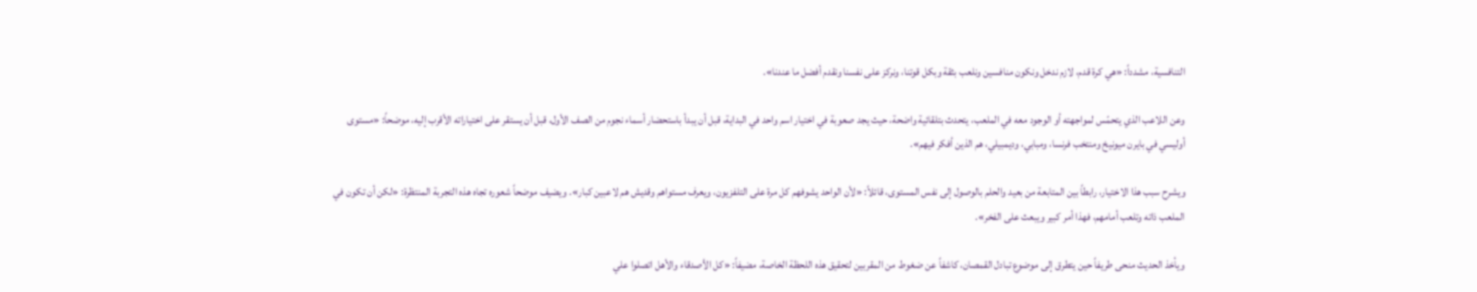التنافسية، مشدداً: «هي كرة قدم، لازم ندخل ونكون منافسين ونلعب بثقة وبكل قوتنا، ونركز على نفسنا ونقدم أفضل ما عندنا».

وعن اللاعب الذي يتحمّس لمواجهته أو الوجود معه في الملعب، يتحدث بتلقائية واضحة، حيث يجد صعوبة في اختيار اسم واحد في البداية، قبل أن يبدأ باستحضار أسماء نجوم من الصف الأول، قبل أن يستقر على اختياراته الأقرب إليه، موضحاً: «مستوى أوليسي في بايرن ميونيخ ومنتخب فرنسا، ومبابي، وديمبيلي، هم الذين أفكر فيهم».

ويشرح سبب هذا الاختيار، رابطاً بين المتابعة من بعيد والحلم بالوصول إلى نفس المستوى، قائلاً: «لأن الواحد يشوفهم كل مرة على التلفزيون، ويعرف مستواهم وقديش هم لاعبين كبار». ويضيف موضحاً شعوره تجاه هذه التجربة المنتظرة: «لكن أن تكون في الملعب ذاته وتلعب أمامهم، فهذا أمر كبير ويبعث على الفخر».

ويأخذ الحديث منحى طريفاً حين يتطرق إلى موضوع تبادل القمصان، كاشفاً عن ضغوط من المقربين لتحقيق هذه اللحظة الخاصة، مضيفاً: «كل الأصدقاء والأهل اتصلوا علي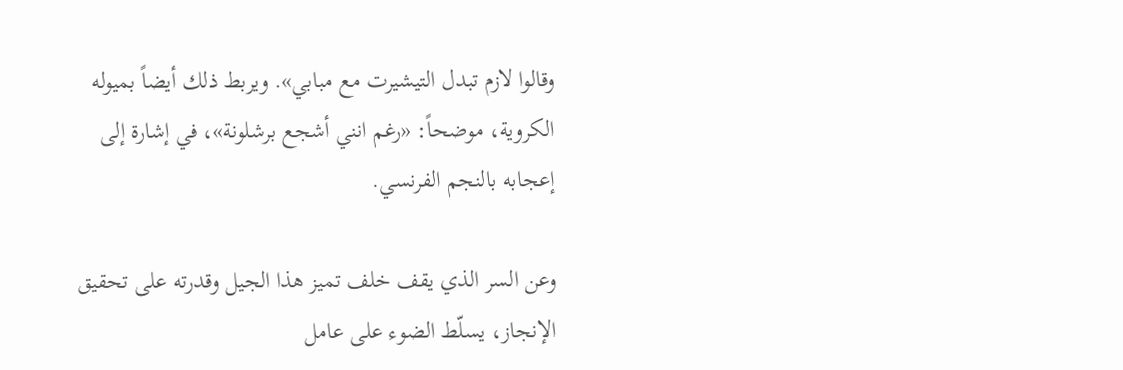وقالوا لازم تبدل التيشيرت مع مبابي». ويربط ذلك أيضاً بميوله الكروية، موضحاً: «رغم انني أشجع برشلونة»، في إشارة إلى إعجابه بالنجم الفرنسي.

وعن السر الذي يقف خلف تميز هذا الجيل وقدرته على تحقيق الإنجاز، يسلّط الضوء على عامل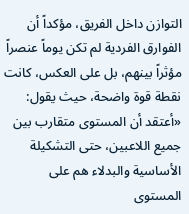التوازن داخل الفريق، مؤكداً أن الفوارق الفردية لم تكن يوماً عنصراً مؤثراً بينهم، بل على العكس، كانت نقطة قوة واضحة، حيث يقول: «أعتقد أن المستوى متقارب بين جميع اللاعبين، حتى التشكيلة الأساسية والبدلاء هم على المستوى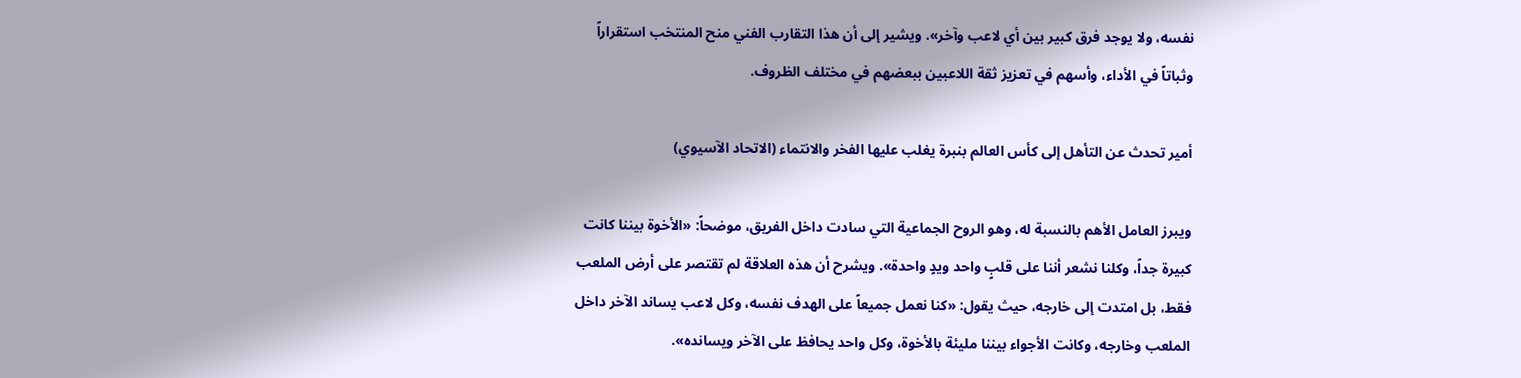نفسه، ولا يوجد فرق كبير بين أي لاعب وآخر». ويشير إلى أن هذا التقارب الفني منح المنتخب استقراراً وثباتاً في الأداء، وأسهم في تعزيز ثقة اللاعبين ببعضهم في مختلف الظروف.

أمير تحدث عن التأهل إلى كأس العالم بنبرة يغلب عليها الفخر والانتماء (الاتحاد الآسيوي)

ويبرز العامل الأهم بالنسبة له، وهو الروح الجماعية التي سادت داخل الفريق، موضحاً: «الأخوة بيننا كانت كبيرة جداً، وكلنا نشعر أننا على قلبٍ واحد ويدٍ واحدة». ويشرح أن هذه العلاقة لم تقتصر على أرض الملعب فقط، بل امتدت إلى خارجه، حيث يقول: «كنا نعمل جميعاً على الهدف نفسه، وكل لاعب يساند الآخر داخل الملعب وخارجه، وكانت الأجواء بيننا مليئة بالأخوة، وكل واحد يحافظ على الآخر ويسانده».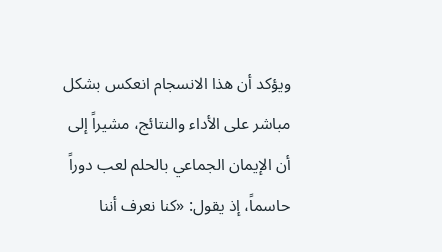ويؤكد أن هذا الانسجام انعكس بشكل مباشر على الأداء والنتائج، مشيراً إلى أن الإيمان الجماعي بالحلم لعب دوراً حاسماً، إذ يقول: «كنا نعرف أننا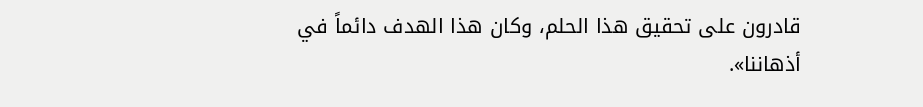قادرون على تحقيق هذا الحلم، وكان هذا الهدف دائماً في أذهاننا».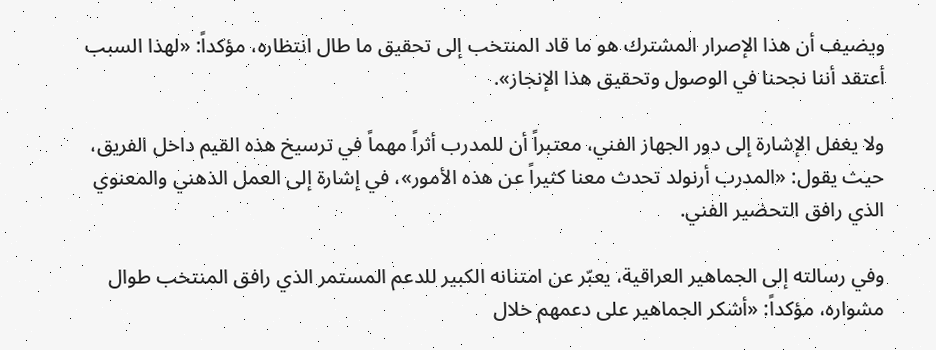ويضيف أن هذا الإصرار المشترك هو ما قاد المنتخب إلى تحقيق ما طال انتظاره، مؤكداً: «لهذا السبب أعتقد أننا نجحنا في الوصول وتحقيق هذا الإنجاز».

ولا يغفل الإشارة إلى دور الجهاز الفني، معتبراً أن للمدرب أثراً مهماً في ترسيخ هذه القيم داخل الفريق، حيث يقول: «المدرب أرنولد تحدث معنا كثيراً عن هذه الأمور»، في إشارة إلى العمل الذهني والمعنوي الذي رافق التحضير الفني.

وفي رسالته إلى الجماهير العراقية، يعبّر عن امتنانه الكبير للدعم المستمر الذي رافق المنتخب طوال مشواره، مؤكداً: «أشكر الجماهير على دعمهم خلال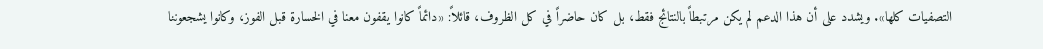التصفيات كلها». ويشدد على أن هذا الدعم لم يكن مرتبطاً بالنتائج فقط، بل كان حاضراً في كل الظروف، قائلاً: «دائماً كانوا يقفون معنا في الخسارة قبل الفوز، وكانوا يشجعوننا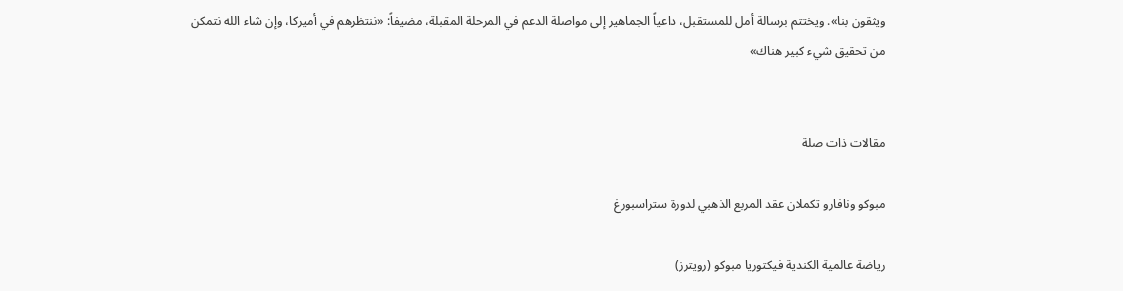ويثقون بنا». ويختتم برسالة أمل للمستقبل، داعياً الجماهير إلى مواصلة الدعم في المرحلة المقبلة، مضيفاً: «ننتظرهم في أميركا، وإن شاء الله نتمكن من تحقيق شيء كبير هناك»


مقالات ذات صلة

مبوكو ونافارو تكملان عقد المربع الذهبي لدورة ستراسبورغ

رياضة عالمية الكندية فيكتوريا مبوكو (رويترز)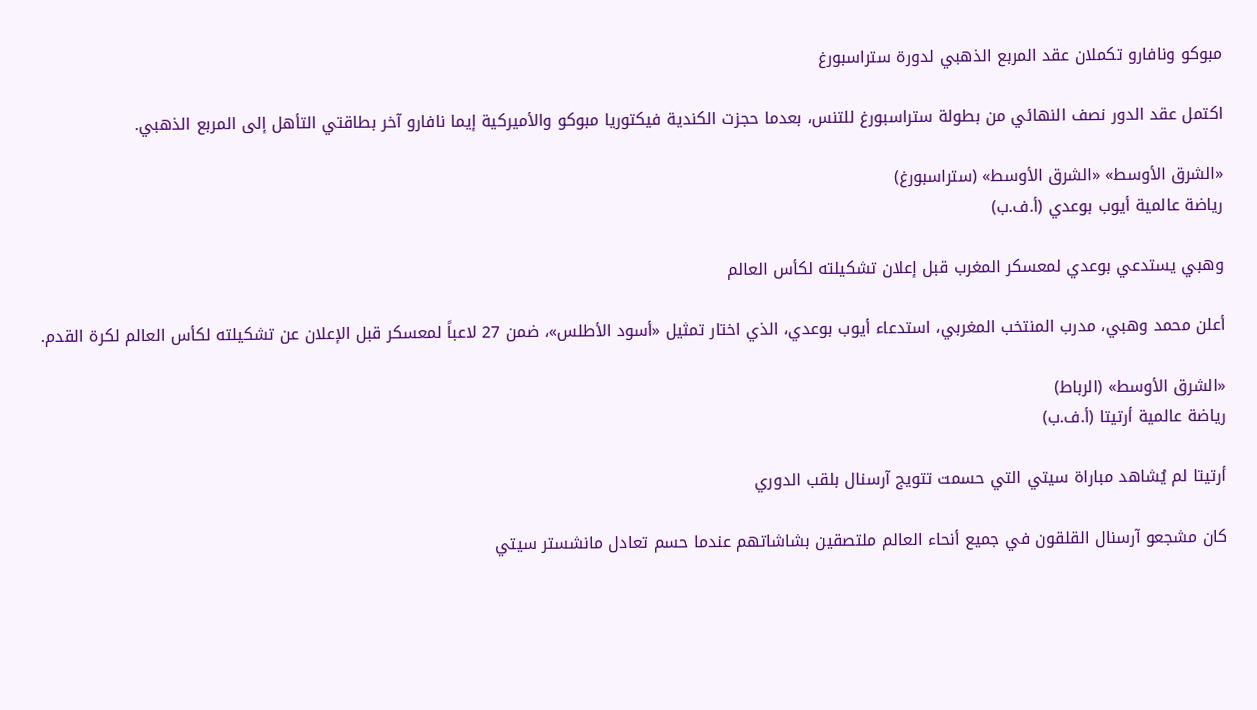مبوكو ونافارو تكملان عقد المربع الذهبي لدورة ستراسبورغ

اكتمل عقد الدور نصف النهائي من بطولة ستراسبورغ للتنس، بعدما حجزت الكندية فيكتوريا مبوكو والأميركية إيما نافارو آخر بطاقتي التأهل إلى المربع الذهبي.

«الشرق الأوسط» «الشرق الأوسط» (ستراسبورغ)
رياضة عالمية أيوب بوعدي (أ.ف.ب)

وهبي يستدعي بوعدي لمعسكر المغرب قبل إعلان تشكيلته لكأس العالم

أعلن محمد وهبي، مدرب المنتخب المغربي، استدعاء أيوب بوعدي، الذي اختار تمثيل «أسود الأطلس»، ضمن 27 لاعباً لمعسكر قبل الإعلان عن تشكيلته لكأس العالم لكرة القدم.

«الشرق الأوسط» (الرباط)
رياضة عالمية أرتيتا (أ.ف.ب)

أرتيتا لم يُشاهد مباراة سيتي التي حسمت تتويج آرسنال بلقب الدوري

كان مشجعو آرسنال القلقون في جميع أنحاء العالم ملتصقين بشاشاتهم عندما حسم تعادل مانشستر سيتي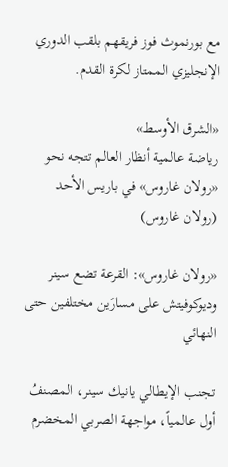مع بورنموث فوز فريقهم بلقب الدوري الإنجليزي الممتاز لكرة القدم.

«الشرق الأوسط»
رياضة عالمية أنظار العالم تتجه نحو «رولان غاروس» في باريس الأحد (رولان غاروس)

«رولان غاروس»: القرعة تضع سينر وديوكوفيتش على مسارَين مختلفين حتى النهائي

تجنب الإيطالي يانيك سينر، المصنفُ أول عالمياً، مواجهة الصربي المخضرم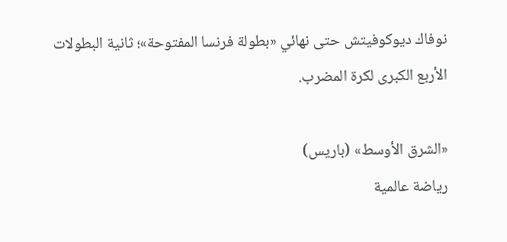نوفاك ديوكوفيتش حتى نهائي «بطولة فرنسا المفتوحة»؛ ثانية البطولات الأربع الكبرى لكرة المضرب.

«الشرق الأوسط» (باريس)
رياضة عالمية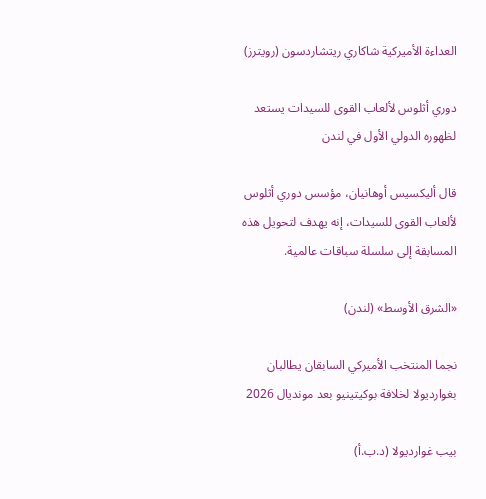العداءة الأميركية شاكاري ريتشاردسون (رويترز)

دوري أثلوس لألعاب القوى للسيدات يستعد لظهوره الدولي الأول في لندن

قال أليكسيس أوهانيان، مؤسس دوري أثلوس لألعاب القوى للسيدات، إنه يهدف لتحويل هذه المسابقة إلى سلسلة سباقات عالمية.

«الشرق الأوسط» (لندن)

نجما المنتخب الأميركي السابقان يطالبان بغوارديولا لخلافة بوكيتينيو بعد مونديال 2026

بيب غوارديولا (د.ب.أ)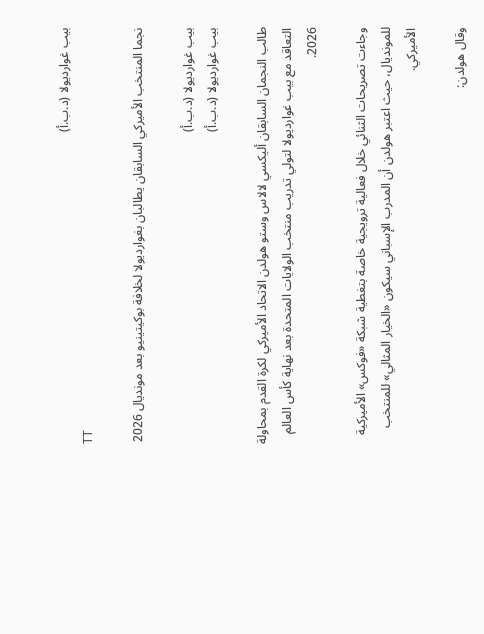بيب غوارديولا (د.ب.أ)
TT

نجما المنتخب الأميركي السابقان يطالبان بغوارديولا لخلافة بوكيتينيو بعد مونديال 2026

بيب غوارديولا (د.ب.أ)
بيب غوارديولا (د.ب.أ)

طالب النجمان السابقان أليكسي لالاس وستو هولدن الاتحاد الأميركي لكرة القدم بمحاولة التعاقد مع بيب غوارديولا لتولي تدريب منتخب الولايات المتحدة بعد نهاية كأس العالم 2026.

وجاءت تصريحات الثنائي خلال فعالية ترويجية خاصة بتغطية شبكة «فوكس» الأميركية للمونديال، حيث اعتبر هولدن أن المدرب الإسباني سيكون «الخيار المثالي» للمنتخب الأميركي.

وقال هولدن: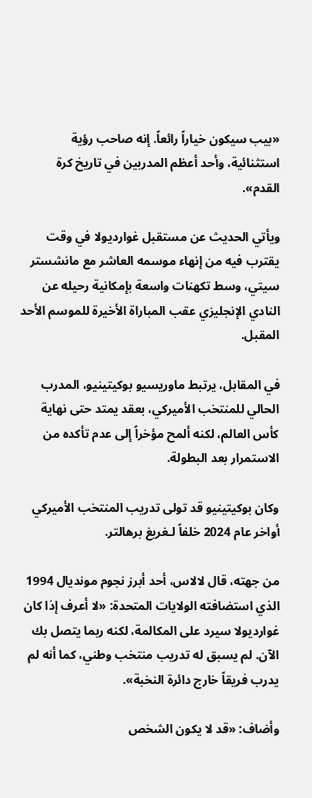«بيب سيكون خياراً رائعاً. إنه صاحب رؤية استثنائية، وأحد أعظم المدربين في تاريخ كرة القدم».

ويأتي الحديث عن مستقبل غوارديولا في وقت يقترب فيه من إنهاء موسمه العاشر مع مانشستر سيتي، وسط تكهنات واسعة بإمكانية رحيله عن النادي الإنجليزي عقب المباراة الأخيرة للموسم الأحد المقبل.

في المقابل، يرتبط ماوريسيو بوكيتينيو، المدرب الحالي للمنتخب الأميركي، بعقد يمتد حتى نهاية كأس العالم، لكنه ألمح مؤخراً إلى عدم تأكده من الاستمرار بعد البطولة.

وكان بوكيتينيو قد تولى تدريب المنتخب الأميركي أواخر عام 2024 خلفاً لـغريغ برهالتر.

من جهته، قال لالاس، أحد أبرز نجوم مونديال 1994 الذي استضافته الولايات المتحدة: «لا أعرف إذا كان غوارديولا سيرد على المكالمة، لكنه ربما يتصل بك الآن. لم يسبق له تدريب منتخب وطني، كما أنه لم يدرب فريقاً خارج دائرة النخبة».

وأضاف: «قد لا يكون الشخص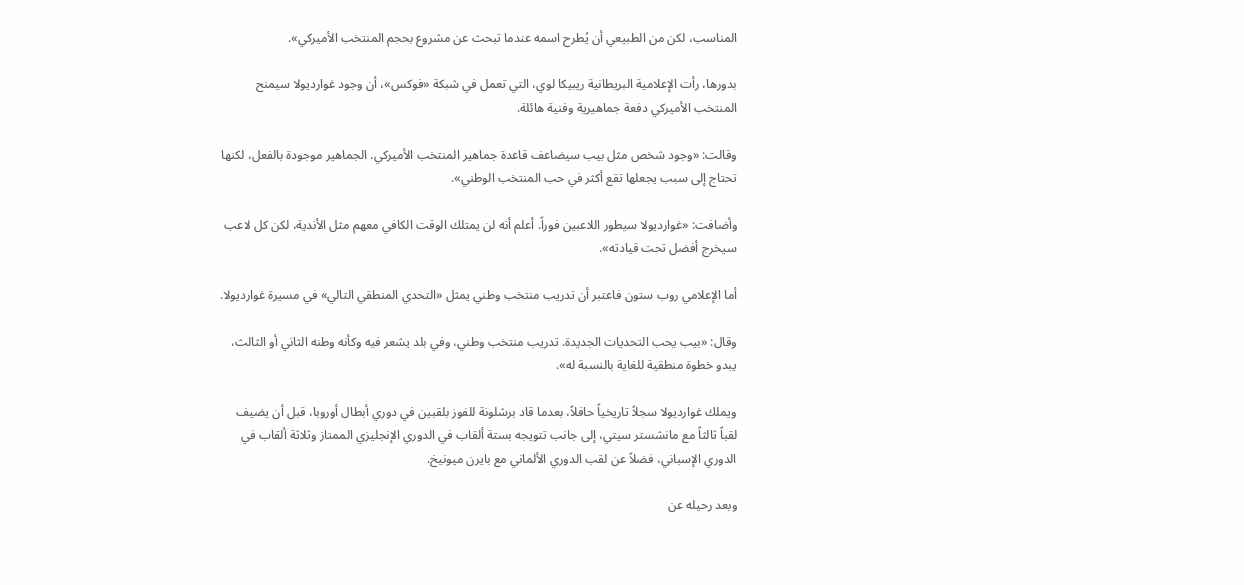المناسب، لكن من الطبيعي أن يُطرح اسمه عندما تبحث عن مشروع بحجم المنتخب الأميركي».

بدورها، رأت الإعلامية البريطانية ريبيكا لوي، التي تعمل في شبكة «فوكس»، أن وجود غوارديولا سيمنح المنتخب الأميركي دفعة جماهيرية وفنية هائلة.

وقالت: «وجود شخص مثل بيب سيضاعف قاعدة جماهير المنتخب الأميركي. الجماهير موجودة بالفعل، لكنها تحتاج إلى سبب يجعلها تقع أكثر في حب المنتخب الوطني».

وأضافت: «غوارديولا سيطور اللاعبين فوراً. أعلم أنه لن يمتلك الوقت الكافي معهم مثل الأندية، لكن كل لاعب سيخرج أفضل تحت قيادته».

أما الإعلامي روب ستون فاعتبر أن تدريب منتخب وطني يمثل «التحدي المنطقي التالي» في مسيرة غوارديولا.

وقال: «بيب يحب التحديات الجديدة. تدريب منتخب وطني، وفي بلد يشعر فيه وكأنه وطنه الثاني أو الثالث، يبدو خطوة منطقية للغاية بالنسبة له».

ويملك غوارديولا سجلاً تاريخياً حافلاً، بعدما قاد برشلونة للفوز بلقبين في دوري أبطال أوروبا، قبل أن يضيف لقباً ثالثاً مع مانشستر سيتي، إلى جانب تتويجه بستة ألقاب في الدوري الإنجليزي الممتاز وثلاثة ألقاب في الدوري الإسباني، فضلاً عن لقب الدوري الألماني مع بايرن ميونيخ.

وبعد رحيله عن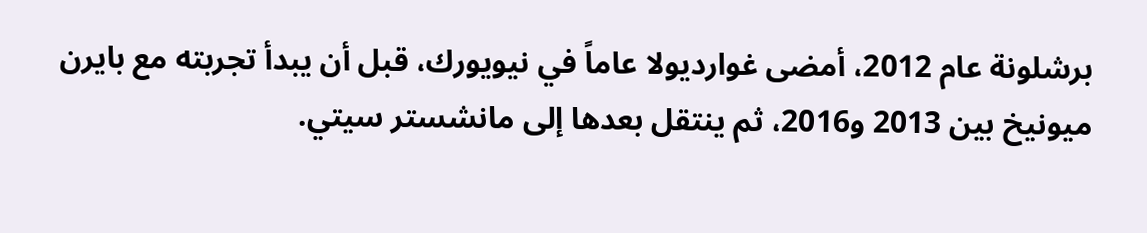برشلونة عام 2012، أمضى غوارديولا عاماً في نيويورك، قبل أن يبدأ تجربته مع بايرن ميونيخ بين 2013 و2016، ثم ينتقل بعدها إلى مانشستر سيتي.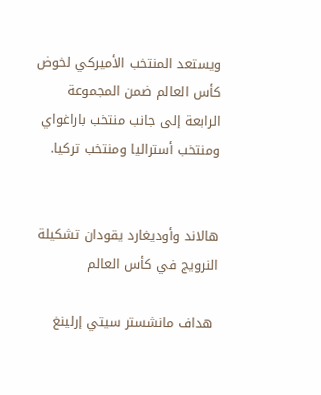ويستعد المنتخب الأميركي لخوض كأس العالم ضمن المجموعة الرابعة إلى جانب منتخب باراغواي ومنتخب أستراليا ومنتخب تركيا.


هالاند وأوديغارد يقودان تشكيلة النرويج في كأس العالم

 هداف مانشستر سيتي إرلينغ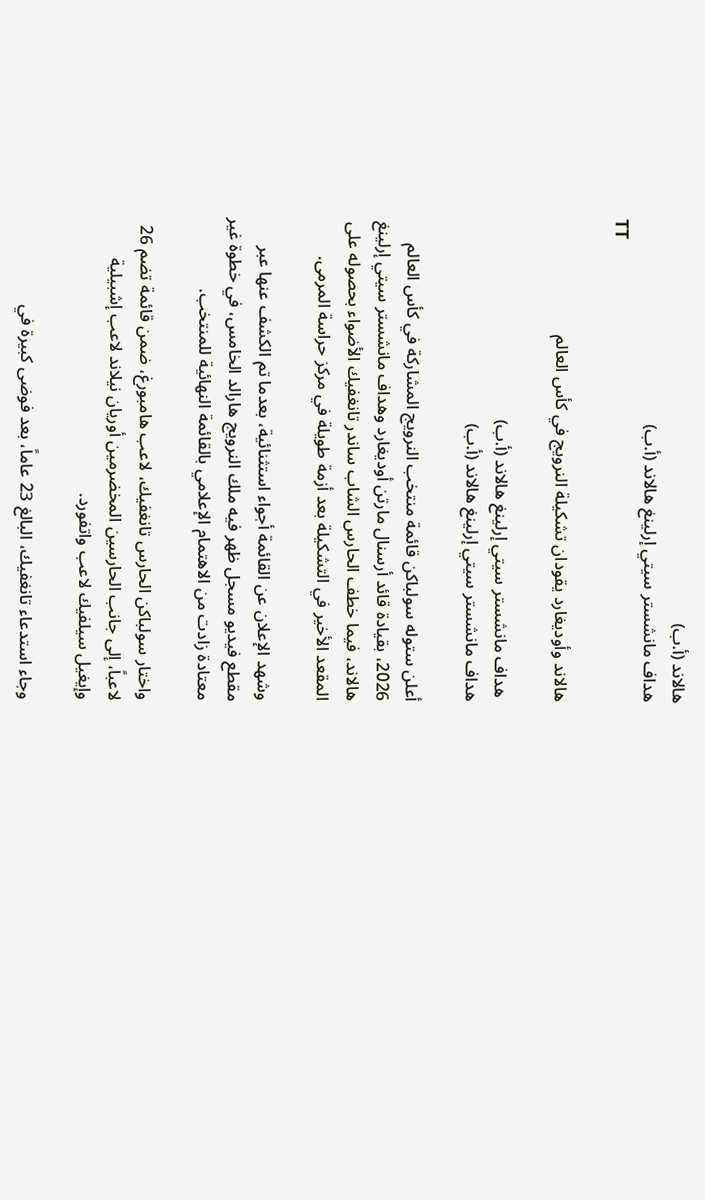هالاند (أ.ب)
هداف مانشستر سيتي إرلينغ هالاند (أ.ب)
TT

هالاند وأوديغارد يقودان تشكيلة النرويج في كأس العالم

 هداف مانشستر سيتي إرلينغ هالاند (أ.ب)
هداف مانشستر سيتي إرلينغ هالاند (أ.ب)

أعلن ستوله سولباكن قائمة منتخب النرويج المشاركة في كأس العالم 2026، بقيادة قائد أرسنال مارتن أوديغارد وهداف مانشستر سيتي إرلينغ هالاند، فيما خطف الحارس الشاب ساندر تانغفيك الأضواء بحصوله على المقعد الأخير في التشكيلة بعد أزمة طويلة في مركز حراسة المرمى.

وشهد الإعلان عن القائمة أجواء استثنائية، بعدما تم الكشف عنها عبر مقطع فيديو مسجل ظهر فيه ملك النرويج هارالد الخامس، في خطوة غير معتادة زادت من الاهتمام الإعلامي بالقائمة النهائية للمنتخب.

واختار سولباكن الحارس تانغفيك، لاعب هامبورغ، ضمن قائمة تضم 26 لاعباً، إلى جانب الحارسين المخضرمين أوريان نيلاند لاعب إشبيلية وإيغيل سيلفيك لاعب واتفورد.

وجاء استدعاء تانغفيك، البالغ 23 عاماً، بعد فوضى كبيرة في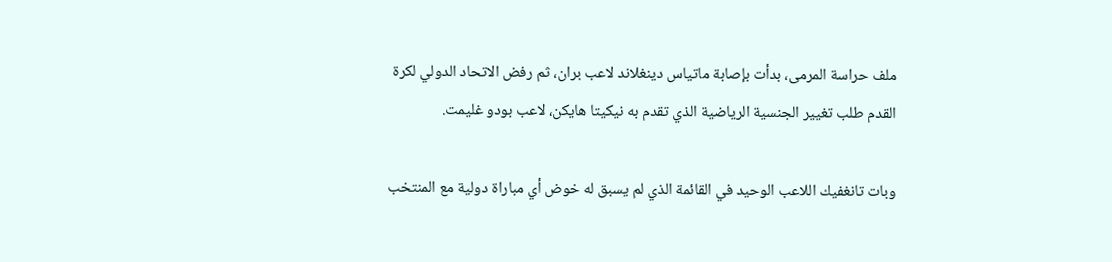ملف حراسة المرمى، بدأت بإصابة ماتياس دينغلاند لاعب بران، ثم رفض الاتحاد الدولي لكرة القدم طلب تغيير الجنسية الرياضية الذي تقدم به نيكيتا هايكن، لاعب بودو غليمت.

وبات تانغفيك اللاعب الوحيد في القائمة الذي لم يسبق له خوض أي مباراة دولية مع المنتخب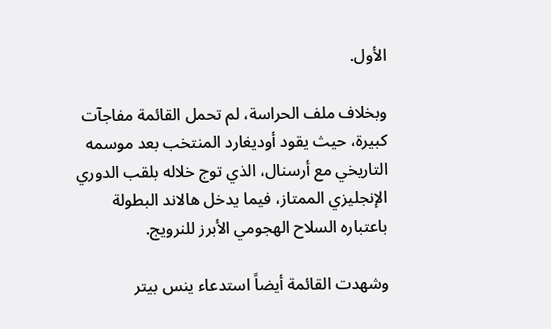الأول.

وبخلاف ملف الحراسة، لم تحمل القائمة مفاجآت كبيرة، حيث يقود أوديغارد المنتخب بعد موسمه التاريخي مع أرسنال، الذي توج خلاله بلقب الدوري الإنجليزي الممتاز، فيما يدخل هالاند البطولة باعتباره السلاح الهجومي الأبرز للنرويج.

وشهدت القائمة أيضاً استدعاء ينس بيتر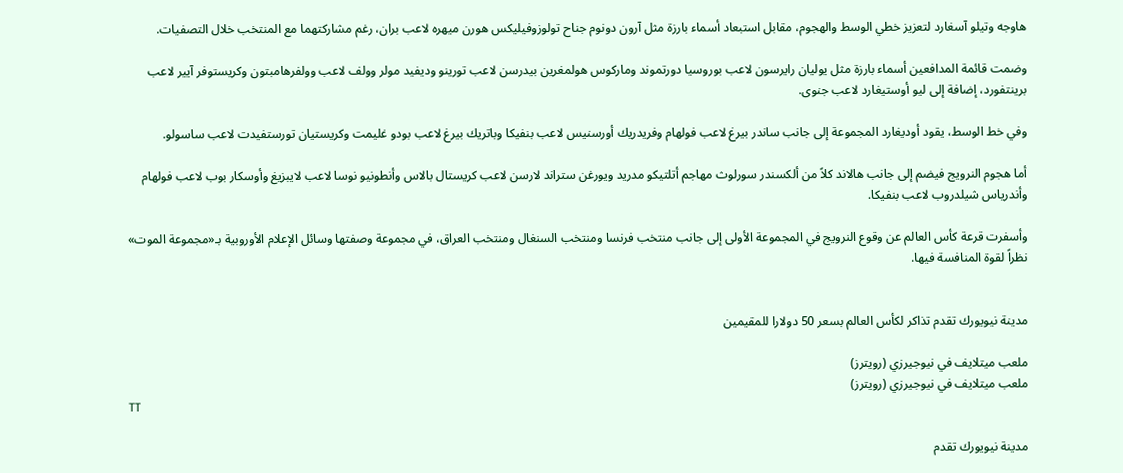هاوجه وتيلو آسغارد لتعزيز خطي الوسط والهجوم، مقابل استبعاد أسماء بارزة مثل آرون دونوم جناح تولوزوفيليكس هورن ميهره لاعب بران، رغم مشاركتهما مع المنتخب خلال التصفيات.

وضمت قائمة المدافعين أسماء بارزة مثل يوليان رايرسون لاعب بوروسيا دورتموند وماركوس هولمغرين بيدرسن لاعب تورينو وديفيد مولر وولف لاعب وولفرهامبتون وكريستوفر آيير لاعب برينتفورد، إضافة إلى ليو أوستيغارد لاعب جنوى.

وفي خط الوسط، يقود أوديغارد المجموعة إلى جانب ساندر بيرغ لاعب فولهام وفريدريك أورسنيس لاعب بنفيكا وباتريك بيرغ لاعب بودو غليمت وكريستيان تورستفيدت لاعب ساسولو.

أما هجوم النرويج فيضم إلى جانب هالاند كلاً من ألكسندر سورلوث مهاجم أتلتيكو مدريد ويورغن ستراند لارسن لاعب كريستال بالاس وأنطونيو نوسا لاعب لايبزيغ وأوسكار بوب لاعب فولهام وأندرياس شيلدروب لاعب بنفيكا.

وأسفرت قرعة كأس العالم عن وقوع النرويج في المجموعة الأولى إلى جانب منتخب فرنسا ومنتخب السنغال ومنتخب العراق، في مجموعة وصفتها وسائل الإعلام الأوروبية بـ«مجموعة الموت» نظراً لقوة المنافسة فيها.


مدينة نيويورك تقدم تذاكر لكأس العالم بسعر 50 دولارا للمقيمين

ملعب ميتلايف في نيوجيرزي (رويترز)
ملعب ميتلايف في نيوجيرزي (رويترز)
TT

مدينة نيويورك تقدم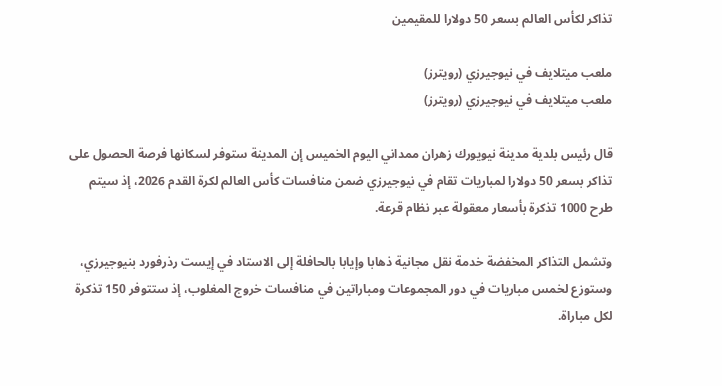تذاكر لكأس العالم بسعر 50 دولارا للمقيمين

ملعب ميتلايف في نيوجيرزي (رويترز)
ملعب ميتلايف في نيوجيرزي (رويترز)

قال رئيس بلدية مدينة نيويورك زهران ممداني اليوم الخميس إن المدينة ستوفر لسكانها فرصة الحصول على تذاكر بسعر 50 دولارا لمباريات تقام في نيوجيرزي ضمن منافسات كأس العالم لكرة القدم 2026، إذ سيتم طرح 1000 تذكرة بأسعار معقولة عبر نظام قرعة.

وتشمل التذاكر المخفضة خدمة نقل مجانية ذهابا وإيابا بالحافلة إلى الاستاد في إيست رذرفورد بنيوجيرزي، وستوزع لخمس مباريات في دور المجموعات ومباراتين في منافسات خروج المغلوب، إذ ستتوفر 150 تذكرة لكل مباراة.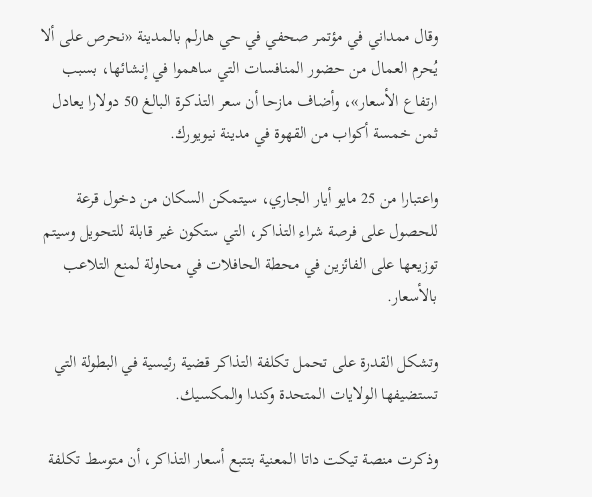وقال ممداني في مؤتمر صحفي في حي هارلم بالمدينة «نحرص على ألا يُحرم العمال من حضور المنافسات التي ساهموا في إنشائها، بسبب ارتفاع الأسعار»، وأضاف مازحا أن سعر التذكرة البالغ 50 دولارا يعادل ثمن خمسة أكواب من القهوة في مدينة نيويورك.

واعتبارا من 25 مايو أيار الجاري، سيتمكن السكان من دخول قرعة للحصول على فرصة شراء التذاكر، التي ستكون غير قابلة للتحويل وسيتم توزيعها على الفائزين في محطة الحافلات في محاولة لمنع التلاعب بالأسعار.

وتشكل القدرة على تحمل تكلفة التذاكر قضية رئيسية في البطولة التي تستضيفها الولايات المتحدة وكندا والمكسيك.

وذكرت منصة تيكت داتا المعنية بتتبع أسعار التذاكر، أن متوسط تكلفة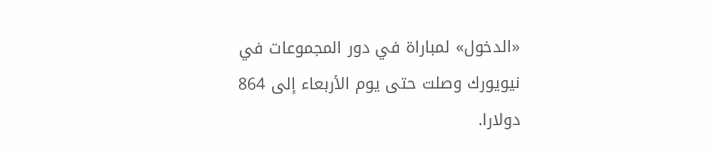«الدخول» لمباراة في دور المجموعات في نيويورك وصلت حتى يوم الأربعاء إلى 864 دولارا.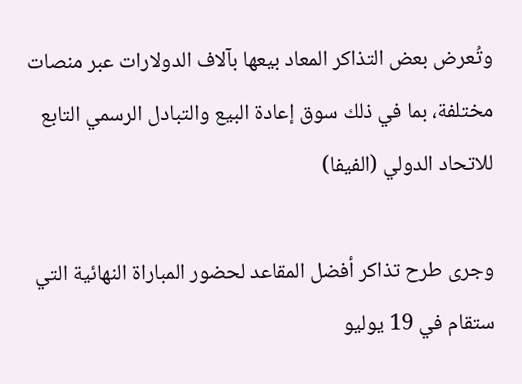وتُعرض بعض التذاكر المعاد بيعها بآلاف الدولارات عبر منصات مختلفة، بما في ذلك سوق إعادة البيع والتبادل الرسمي التابع للاتحاد الدولي (الفيفا)

وجرى طرح تذاكر أفضل المقاعد لحضور المباراة النهائية التي ستقام في 19 يوليو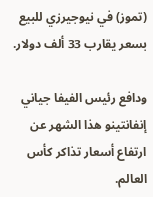(تموز) في نيوجيرزي للبيع بسعر يقارب 33 ألف دولار.

ودافع رئيس الفيفا جياني إنفانتينو هذا الشهر عن ارتفاع أسعار تذاكر كأس العالم.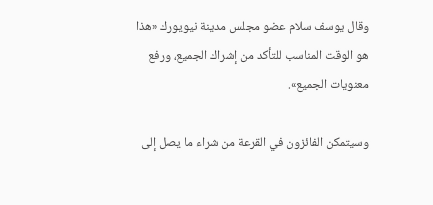وقال يوسف سلام عضو مجلس مدينة نيويورك «هذا هو الوقت المناسب للتأكد من إشراك الجميع، ورفع معنويات الجميع».

وسيتمكن الفائزون في القرعة من شراء ما يصل إلى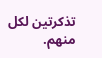تذكرتين لكل منهم.